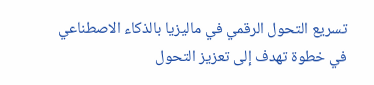تسريع التحول الرقمي في ماليزيا بالذكاء الاصطناعي
في خطوة تهدف إلى تعزيز التحول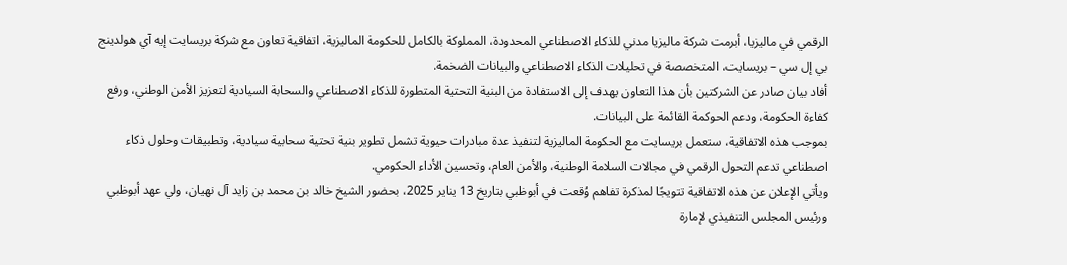الرقمي في ماليزيا، أبرمت شركة ماليزيا مدني للذكاء الاصطناعي المحدودة، المملوكة بالكامل للحكومة الماليزية، اتفاقية تعاون مع شركة بريسايت إيه آي هولدينج بي إل سي – بريسايت، المتخصصة في تحليلات الذكاء الاصطناعي والبيانات الضخمة.
أفاد بيان صادر عن الشركتين بأن هذا التعاون يهدف إلى الاستفادة من البنية التحتية المتطورة للذكاء الاصطناعي والسحابة السيادية لتعزيز الأمن الوطني، ورفع كفاءة الحكومة، ودعم الحوكمة القائمة على البيانات.
بموجب هذه الاتفاقية، ستعمل بريسايت مع الحكومة الماليزية لتنفيذ عدة مبادرات حيوية تشمل تطوير بنية تحتية سحابية سيادية، وتطبيقات وحلول ذكاء اصطناعي تدعم التحول الرقمي في مجالات السلامة الوطنية، والأمن العام، وتحسين الأداء الحكومي.
ويأتي الإعلان عن هذه الاتفاقية تتويجًا لمذكرة تفاهم وُقعت في أبوظبي بتاريخ 13 يناير 2025، بحضور الشيخ خالد بن محمد بن زايد آل نهيان، ولي عهد أبوظبي ورئيس المجلس التنفيذي لإمارة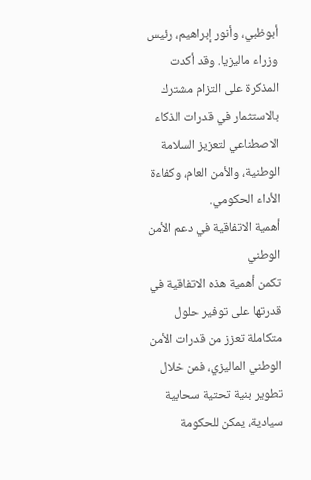أبوظبي، وأنور إبراهيم، رئيس وزراء ماليزيا. وقد أكدت المذكرة على التزام مشترك بالاستثمار في قدرات الذكاء الاصطناعي لتعزيز السلامة الوطنية، والأمن العام، وكفاءة الأداء الحكومي.
أهمية الاتفاقية في دعم الأمن الوطني
تكمن أهمية هذه الاتفاقية في قدرتها على توفير حلول متكاملة تعزز من قدرات الأمن الوطني الماليزي، فمن خلال تطوير بنية تحتية سحابية سيادية، يمكن للحكومة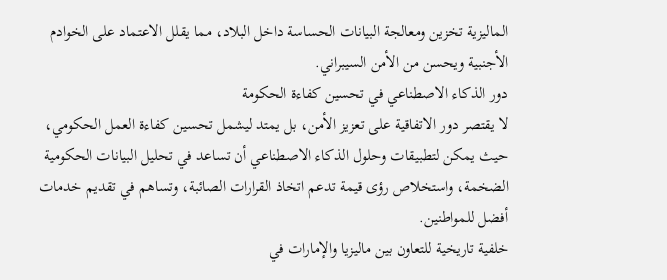الماليزية تخزين ومعالجة البيانات الحساسة داخل البلاد، مما يقلل الاعتماد على الخوادم الأجنبية ويحسن من الأمن السيبراني.
دور الذكاء الاصطناعي في تحسين كفاءة الحكومة
لا يقتصر دور الاتفاقية على تعزيز الأمن، بل يمتد ليشمل تحسين كفاءة العمل الحكومي، حيث يمكن لتطبيقات وحلول الذكاء الاصطناعي أن تساعد في تحليل البيانات الحكومية الضخمة، واستخلاص رؤى قيمة تدعم اتخاذ القرارات الصائبة، وتساهم في تقديم خدمات أفضل للمواطنين.
خلفية تاريخية للتعاون بين ماليزيا والإمارات في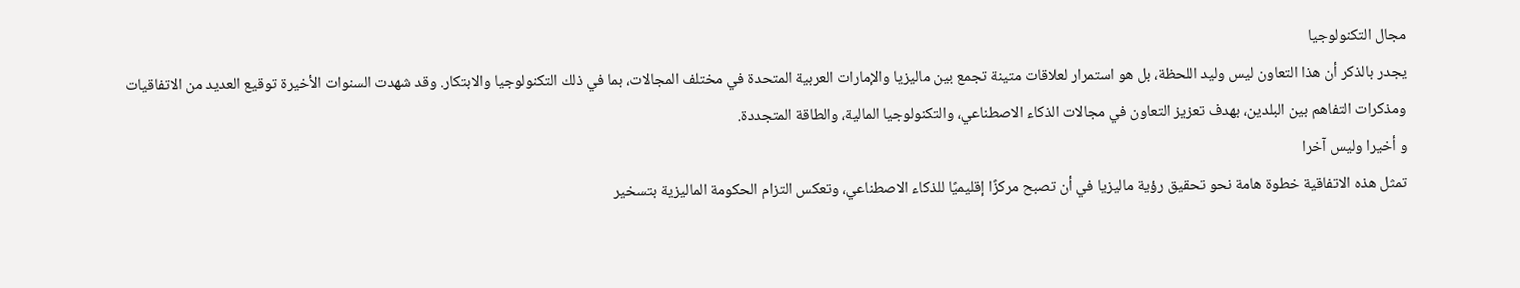مجال التكنولوجيا
يجدر بالذكر أن هذا التعاون ليس وليد اللحظة، بل هو استمرار لعلاقات متينة تجمع بين ماليزيا والإمارات العربية المتحدة في مختلف المجالات، بما في ذلك التكنولوجيا والابتكار. وقد شهدت السنوات الأخيرة توقيع العديد من الاتفاقيات ومذكرات التفاهم بين البلدين، بهدف تعزيز التعاون في مجالات الذكاء الاصطناعي، والتكنولوجيا المالية، والطاقة المتجددة.
و أخيرا وليس آخرا
تمثل هذه الاتفاقية خطوة هامة نحو تحقيق رؤية ماليزيا في أن تصبح مركزًا إقليميًا للذكاء الاصطناعي، وتعكس التزام الحكومة الماليزية بتسخير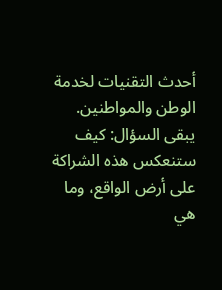أحدث التقنيات لخدمة الوطن والمواطنين. يبقى السؤال: كيف ستنعكس هذه الشراكة على أرض الواقع، وما هي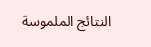النتائج الملموسة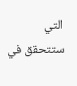التي ستتحقق في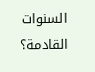السنوات القادمة؟